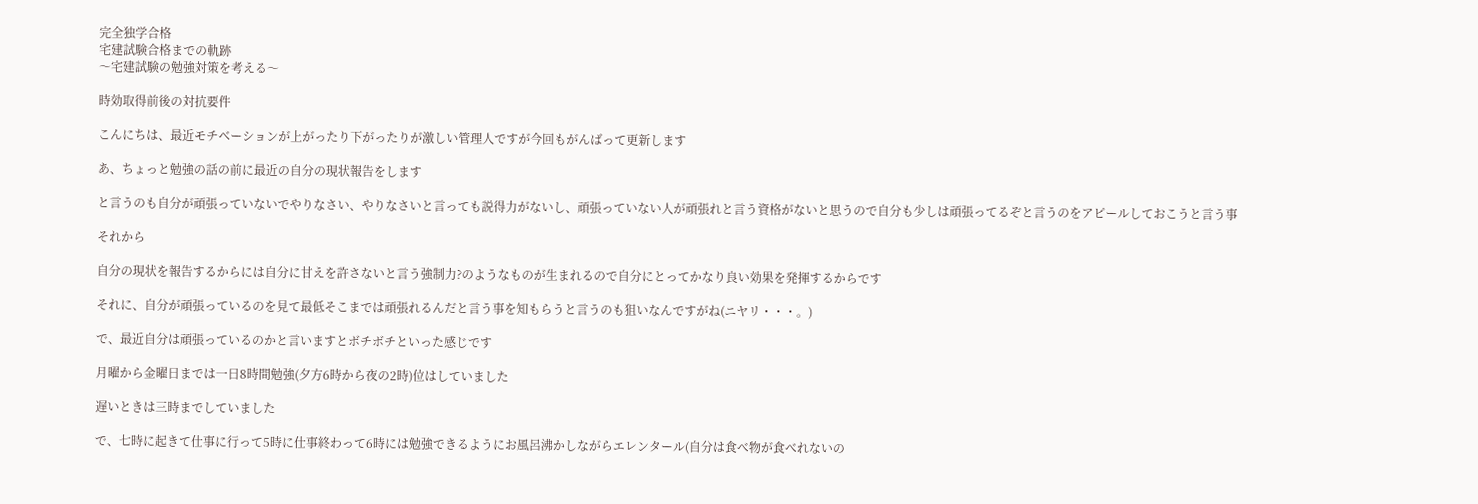完全独学合格
宅建試験合格までの軌跡
〜宅建試験の勉強対策を考える〜

時効取得前後の対抗要件

こんにちは、最近モチベーションが上がったり下がったりが激しい管理人ですが今回もがんばって更新します

あ、ちょっと勉強の話の前に最近の自分の現状報告をします

と言うのも自分が頑張っていないでやりなさい、やりなさいと言っても説得力がないし、頑張っていない人が頑張れと言う資格がないと思うので自分も少しは頑張ってるぞと言うのをアピールしておこうと言う事

それから

自分の現状を報告するからには自分に甘えを許さないと言う強制力?のようなものが生まれるので自分にとってかなり良い効果を発揮するからです

それに、自分が頑張っているのを見て最低そこまでは頑張れるんだと言う事を知もらうと言うのも狙いなんですがね(ニヤリ・・・。)

で、最近自分は頑張っているのかと言いますとボチボチといった感じです

月曜から金曜日までは一日8時間勉強(夕方6時から夜の2時)位はしていました

遅いときは三時までしていました

で、七時に起きて仕事に行って5時に仕事終わって6時には勉強できるようにお風呂沸かしながらエレンタール(自分は食べ物が食べれないの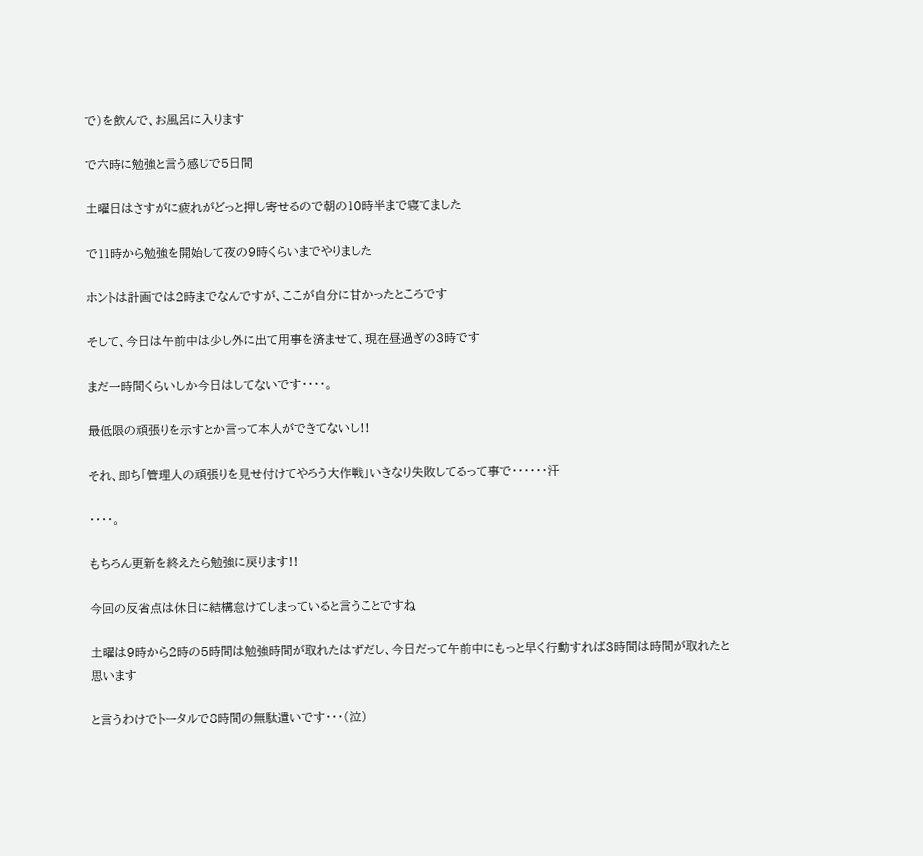で)を飲んで、お風呂に入ります

で六時に勉強と言う感じで5日間

土曜日はさすがに疲れがどっと押し寄せるので朝の10時半まで寝てました

で11時から勉強を開始して夜の9時くらいまでやりました

ホントは計画では2時までなんですが、ここが自分に甘かったところです

そして、今日は午前中は少し外に出て用事を済ませて、現在昼過ぎの3時です

まだ一時間くらいしか今日はしてないです・・・・。

最低限の頑張りを示すとか言って本人ができてないし!!

それ、即ち「管理人の頑張りを見せ付けてやろう大作戦」いきなり失敗してるって事で・・・・・・汗

・・・・。

もちろん更新を終えたら勉強に戻ります!!

今回の反省点は休日に結構怠けてしまっていると言うことですね

土曜は9時から2時の5時間は勉強時間が取れたはずだし、今日だって午前中にもっと早く行動すれば3時間は時間が取れたと思います

と言うわけでトータルで8時間の無駄遣いです・・・(泣)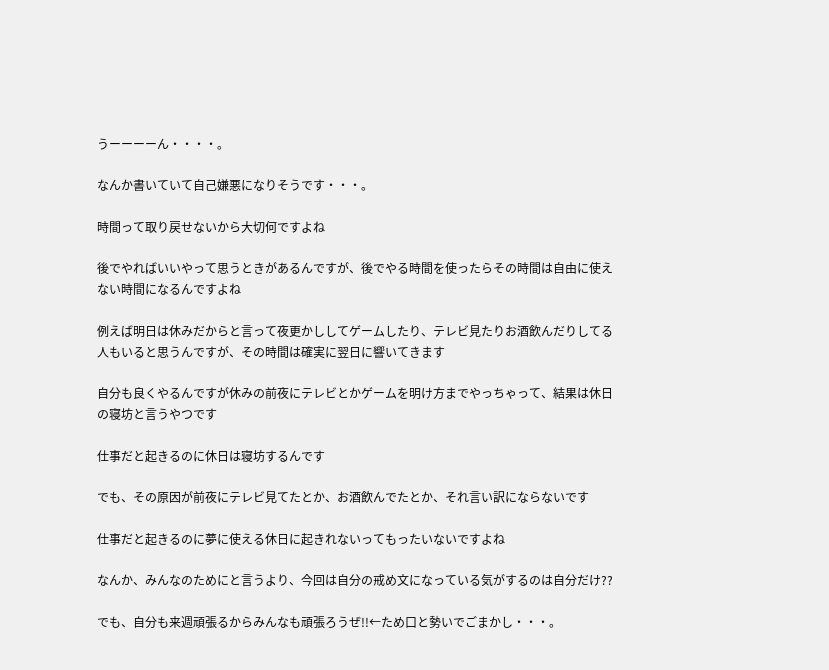うーーーーん・・・・。

なんか書いていて自己嫌悪になりそうです・・・。

時間って取り戻せないから大切何ですよね

後でやればいいやって思うときがあるんですが、後でやる時間を使ったらその時間は自由に使えない時間になるんですよね

例えば明日は休みだからと言って夜更かししてゲームしたり、テレビ見たりお酒飲んだりしてる人もいると思うんですが、その時間は確実に翌日に響いてきます

自分も良くやるんですが休みの前夜にテレビとかゲームを明け方までやっちゃって、結果は休日の寝坊と言うやつです

仕事だと起きるのに休日は寝坊するんです

でも、その原因が前夜にテレビ見てたとか、お酒飲んでたとか、それ言い訳にならないです

仕事だと起きるのに夢に使える休日に起きれないってもったいないですよね

なんか、みんなのためにと言うより、今回は自分の戒め文になっている気がするのは自分だけ??

でも、自分も来週頑張るからみんなも頑張ろうぜ!!←ため口と勢いでごまかし・・・。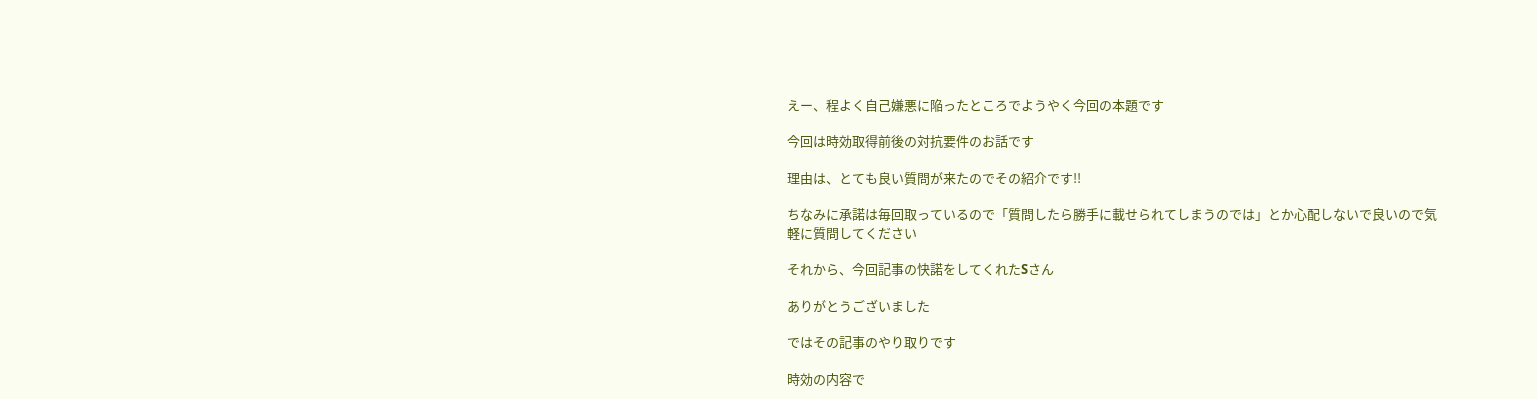えー、程よく自己嫌悪に陥ったところでようやく今回の本題です

今回は時効取得前後の対抗要件のお話です

理由は、とても良い質問が来たのでその紹介です!!

ちなみに承諾は毎回取っているので「質問したら勝手に載せられてしまうのでは」とか心配しないで良いので気軽に質問してください

それから、今回記事の快諾をしてくれたSさん

ありがとうございました

ではその記事のやり取りです

時効の内容で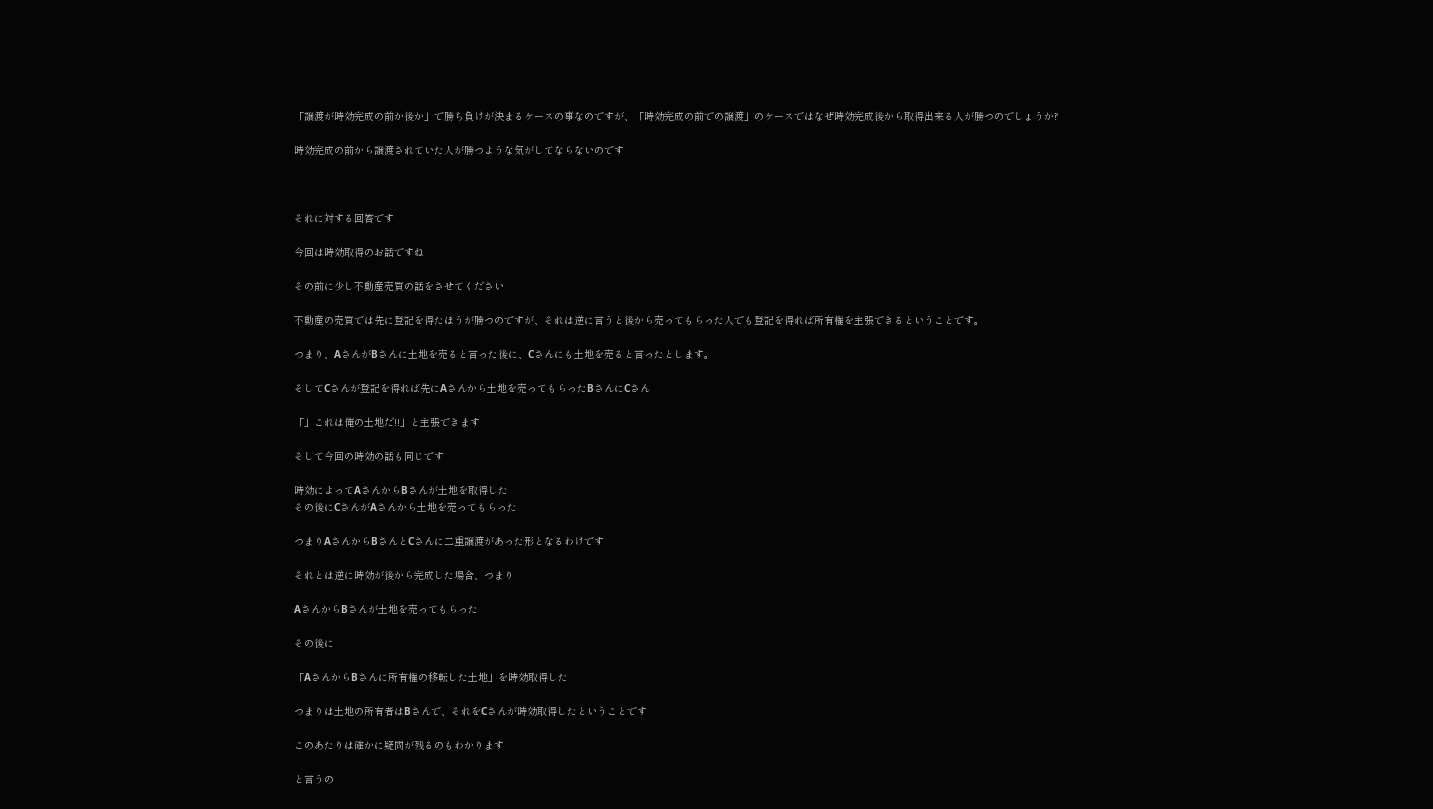「譲渡が時効完成の前か後か」で勝ち負けが決まるケースの事なのですが、「時効完成の前での譲渡」のケースではなぜ時効完成後から取得出来る人が勝つのでしょうか?

時効完成の前から譲渡されていた人が勝つような気がしてならないのです



それに対する回答です

今回は時効取得のお話ですね

その前に少し不動産売買の話をさせてください

不動産の売買では先に登記を得たほうが勝つのですが、それは逆に言うと後から売ってもらった人でも登記を得れば所有権を主張できるということです。

つまり、AさんがBさんに土地を売ると言った後に、Cさんにも土地を売ると言ったとします。

そしてCさんが登記を得れば先にAさんから土地を売ってもらったBさんにCさん

「」これは俺の土地だ!!」と主張できます

そして今回の時効の話も同じです

時効によってAさんからBさんが土地を取得した
その後にCさんがAさんから土地を売ってもらった

つまりAさんからBさんとCさんに二重譲渡があった形となるわけです

それとは逆に時効が後から完成した場合、つまり

AさんからBさんが土地を売ってもらった

その後に

「AさんからBさんに所有権の移転した土地」を時効取得した

つまりは土地の所有者はBさんで、それをCさんが時効取得したということです

このあたりは確かに疑問が残るのもわかります

と言うの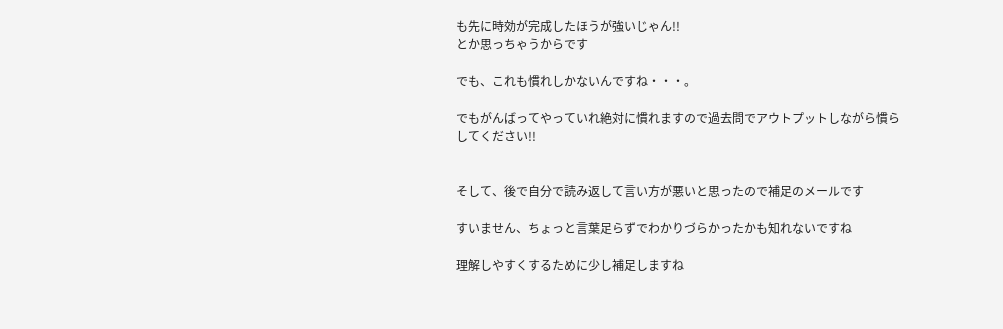も先に時効が完成したほうが強いじゃん!!
とか思っちゃうからです

でも、これも慣れしかないんですね・・・。

でもがんばってやっていれ絶対に慣れますので過去問でアウトプットしながら慣ら
してください!!


そして、後で自分で読み返して言い方が悪いと思ったので補足のメールです

すいません、ちょっと言葉足らずでわかりづらかったかも知れないですね

理解しやすくするために少し補足しますね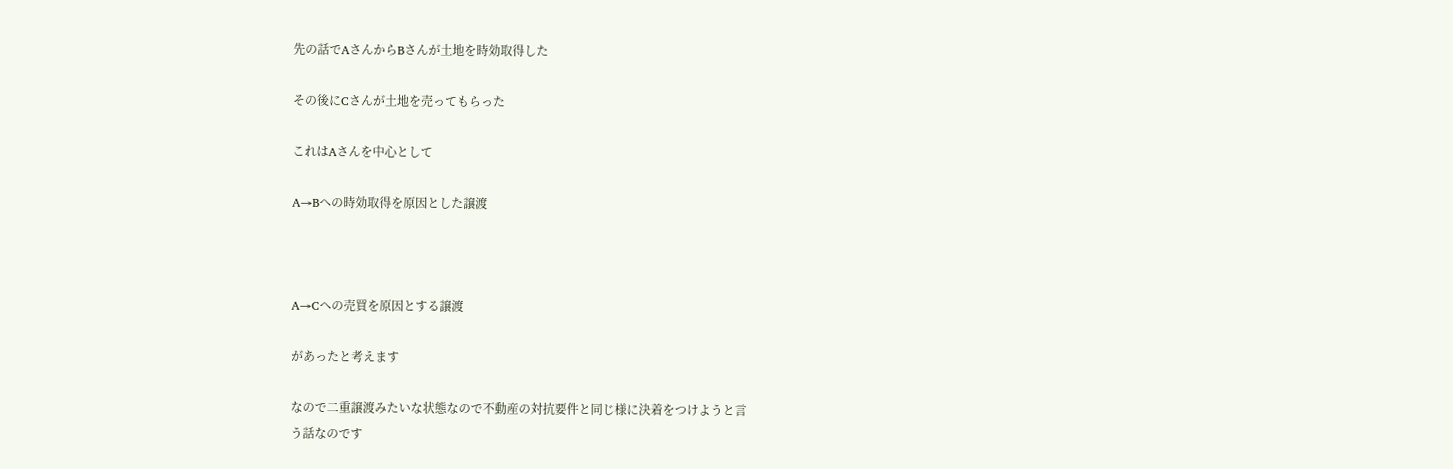先の話でAさんからBさんが土地を時効取得した

その後にCさんが土地を売ってもらった

これはAさんを中心として

A→Bへの時効取得を原因とした譲渡



A→Cへの売買を原因とする譲渡

があったと考えます

なので二重譲渡みたいな状態なので不動産の対抗要件と同じ様に決着をつけようと言
う話なのです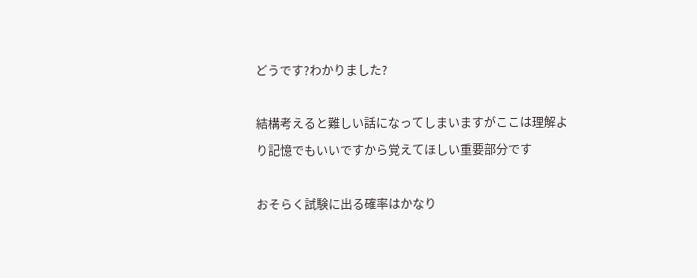どうです?わかりました?

結構考えると難しい話になってしまいますがここは理解より記憶でもいいですから覚えてほしい重要部分です

おそらく試験に出る確率はかなり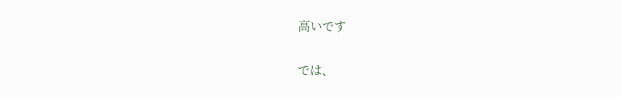高いです

では、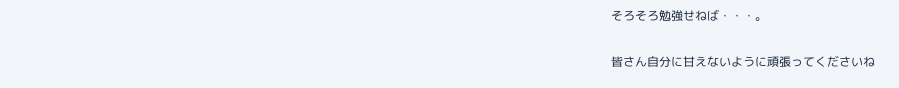そろそろ勉強せねば・・・。

皆さん自分に甘えないように頑張ってくださいね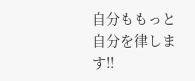自分ももっと自分を律します!!